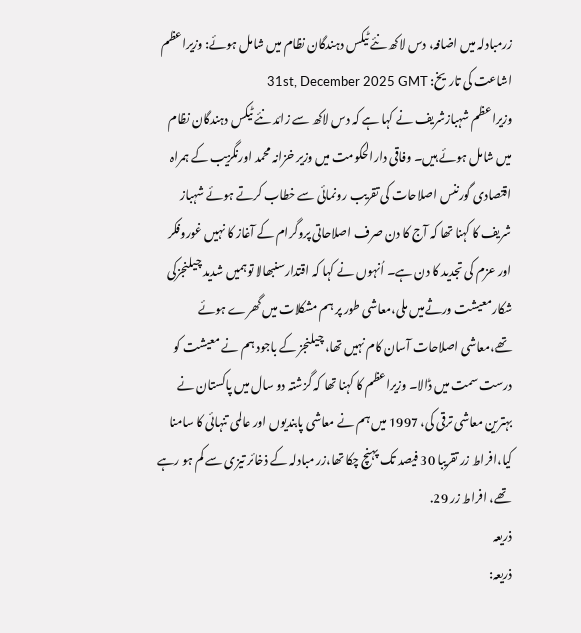زرمبادلہ میں اضافہ، دس لاکھ نئے ٹیکس دہندگان نظام میں شامل ہوئے: وزیراعظم
اشاعت کی تاریخ: 31st, December 2025 GMT
وزیراعظم شہبازشریف نے کہا ہے کہ دس لاکھ سے زائد نئے ٹیکس دہندگان نظام میں شامل ہوئے ہیں۔ وفاقی دارالحکومت میں وزیر خزانہ محمد اورنگزیب کے ہمراہ اقتصادی گورننس اصلاحات کی تقریب رونمائی سے خطاب کرتے ہوئے شہباز شریف کا کہنا تھا کہ آج کا دن صرف اصلاحاتی پروگرام کے آغاز کا نہیں غوروفکر اور عزم کی تجدید کا دن ہے۔ اُنہوں نے کہا کہ اقتدارسنبھالا توہمیں شدید چیلنجزکی شکارمعیشت ورثےمیں ملی،معاشی طور پر ہم مشکلات میں گھرے ہوئے تھے،معاشی اصلاحات آسان کام نہیں تھا، چیلنجز کے باجود ہم نے معیشت کو درست سمت میں ڈالا۔ وزیراعظم کا کہنا تھا کہ گزشتہ دو سال میں پاکستان نے بہترین معاشی ترقی کی، 1997 میں ہم نے معاشی پابندیوں اور عالمی تنہائی کا سامنا کیا،افراط زر تقریبا 30 فیصد تک پہنچ چکا تھا،زر مبادلہ کے ذخائر تیزی سے کم ہو رہے تھے، افراط زر 29.
ذریعہ
ذریعہ: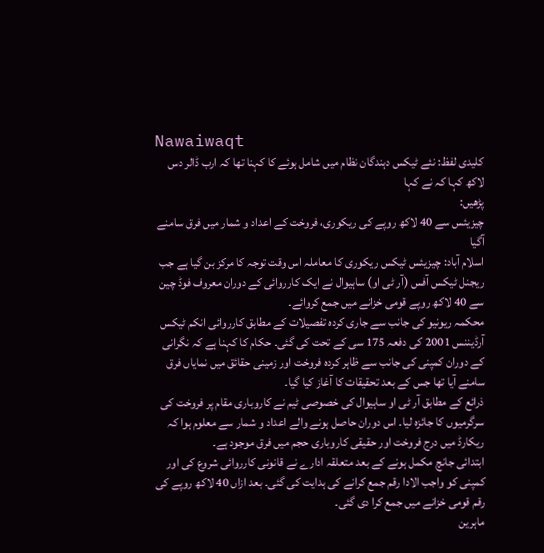Nawaiwaqt
کلیدی لفظ: نئے ٹیکس دہندگان نظام میں شامل ہوئے کا کہنا تھا کہ ارب ڈالر دس لاکھ کہا کہ نے کہا
پڑھیں:
چیزیئس سے 40 لاکھ روپے کی ریکوری، فروخت کے اعداد و شمار میں فرق سامنے آگیا
اسلام آباد: چیزیئس ٹیکس ریکوری کا معاملہ اس وقت توجہ کا مرکز بن گیا ہے جب ریجنل ٹیکس آفس (آر ٹی او) ساہیوال نے ایک کارروائی کے دوران معروف فوڈ چین سے 40 لاکھ روپے قومی خزانے میں جمع کروائے۔
محکمہ ریونیو کی جانب سے جاری کردہ تفصیلات کے مطابق کارروائی انکم ٹیکس آرڈیننس 2001 کی دفعہ 175 سی کے تحت کی گئی۔ حکام کا کہنا ہے کہ نگرانی کے دوران کمپنی کی جانب سے ظاہر کردہ فروخت اور زمینی حقائق میں نمایاں فرق سامنے آیا تھا جس کے بعد تحقیقات کا آغاز کیا گیا۔
ذرائع کے مطابق آر ٹی او ساہیوال کی خصوصی ٹیم نے کاروباری مقام پر فروخت کی سرگرمیوں کا جائزہ لیا۔ اس دوران حاصل ہونے والے اعداد و شمار سے معلوم ہوا کہ ریکارڈ میں درج فروخت اور حقیقی کاروباری حجم میں فرق موجود ہے۔
ابتدائی جانچ مکمل ہونے کے بعد متعلقہ ادارے نے قانونی کارروائی شروع کی اور کمپنی کو واجب الادا رقم جمع کرانے کی ہدایت کی گئی۔ بعد ازاں 40 لاکھ روپے کی رقم قومی خزانے میں جمع کرا دی گئی۔
ماہرین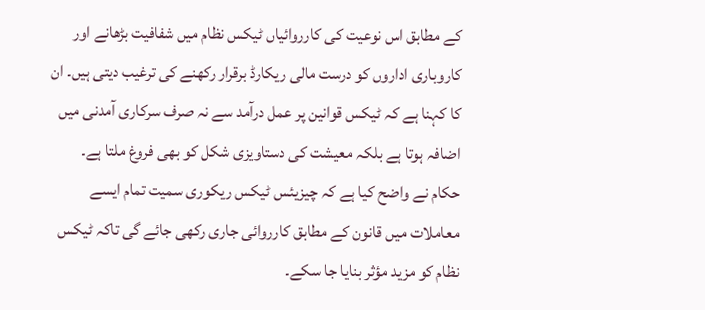کے مطابق اس نوعیت کی کارروائیاں ٹیکس نظام میں شفافیت بڑھانے اور کاروباری اداروں کو درست مالی ریکارڈ برقرار رکھنے کی ترغیب دیتی ہیں۔ ان کا کہنا ہے کہ ٹیکس قوانین پر عمل درآمد سے نہ صرف سرکاری آمدنی میں اضافہ ہوتا ہے بلکہ معیشت کی دستاویزی شکل کو بھی فروغ ملتا ہے۔
حکام نے واضح کیا ہے کہ چیزیئس ٹیکس ریکوری سمیت تمام ایسے معاملات میں قانون کے مطابق کارروائی جاری رکھی جائے گی تاکہ ٹیکس نظام کو مزید مؤثر بنایا جا سکے۔